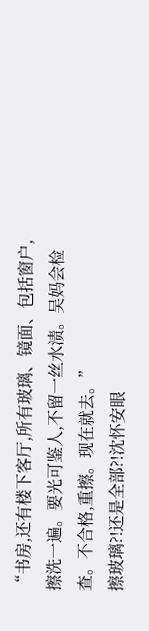“书房,还有楼下客厅,所有玻璃、镜面、包括窗户,擦洗一遍。要光可鉴人,不留一丝水渍。吴妈会检查。不合格,重擦。现在就去。”
擦玻璃?!还是全部?!沈怀安眼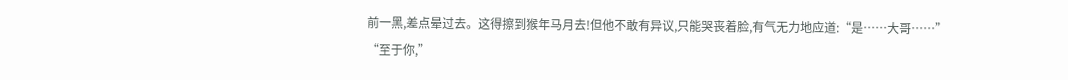前一黑,差点晕过去。这得擦到猴年马月去!但他不敢有异议,只能哭丧着脸,有气无力地应道:“是……大哥……”
“至于你,”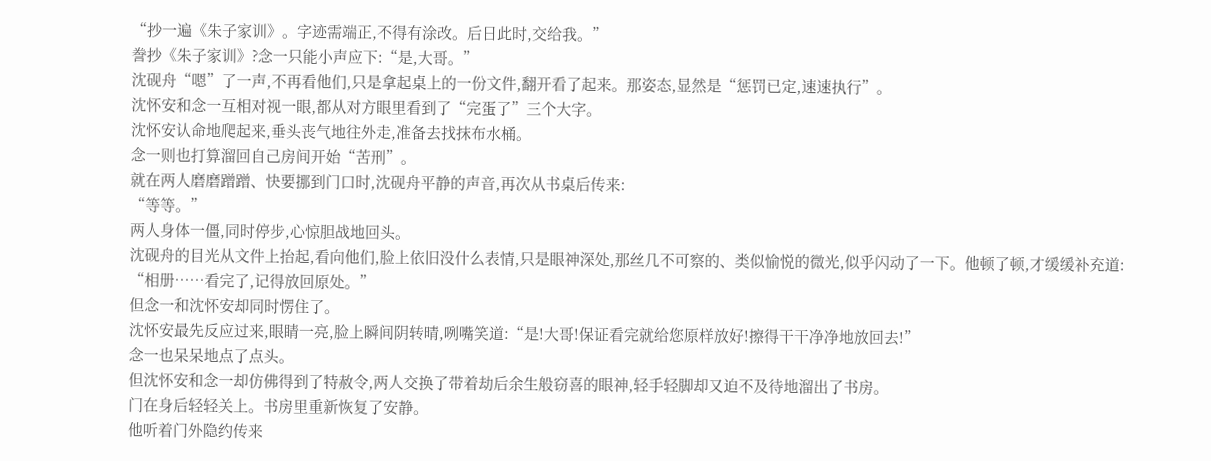“抄一遍《朱子家训》。字迹需端正,不得有涂改。后日此时,交给我。”
誊抄《朱子家训》?念一只能小声应下:“是,大哥。”
沈砚舟“嗯”了一声,不再看他们,只是拿起桌上的一份文件,翻开看了起来。那姿态,显然是“惩罚已定,速速执行”。
沈怀安和念一互相对视一眼,都从对方眼里看到了“完蛋了”三个大字。
沈怀安认命地爬起来,垂头丧气地往外走,准备去找抹布水桶。
念一则也打算溜回自己房间开始“苦刑”。
就在两人磨磨蹭蹭、快要挪到门口时,沈砚舟平静的声音,再次从书桌后传来:
“等等。”
两人身体一僵,同时停步,心惊胆战地回头。
沈砚舟的目光从文件上抬起,看向他们,脸上依旧没什么表情,只是眼神深处,那丝几不可察的、类似愉悦的微光,似乎闪动了一下。他顿了顿,才缓缓补充道:
“相册……看完了,记得放回原处。”
但念一和沈怀安却同时愣住了。
沈怀安最先反应过来,眼睛一亮,脸上瞬间阴转晴,咧嘴笑道:“是!大哥!保证看完就给您原样放好!擦得干干净净地放回去!”
念一也呆呆地点了点头。
但沈怀安和念一却仿佛得到了特赦令,两人交换了带着劫后余生般窃喜的眼神,轻手轻脚却又迫不及待地溜出了书房。
门在身后轻轻关上。书房里重新恢复了安静。
他听着门外隐约传来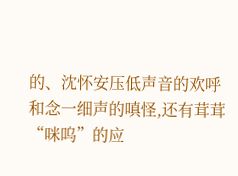的、沈怀安压低声音的欢呼和念一细声的嗔怪,还有茸茸“咪呜”的应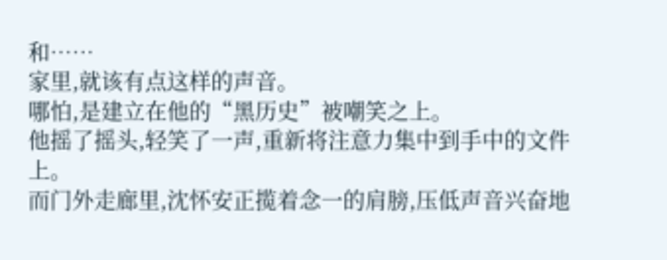和……
家里,就该有点这样的声音。
哪怕,是建立在他的“黑历史”被嘲笑之上。
他摇了摇头,轻笑了一声,重新将注意力集中到手中的文件上。
而门外走廊里,沈怀安正揽着念一的肩膀,压低声音兴奋地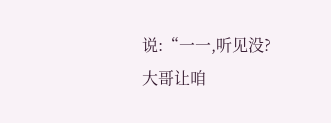说:“一一,听见没?大哥让咱